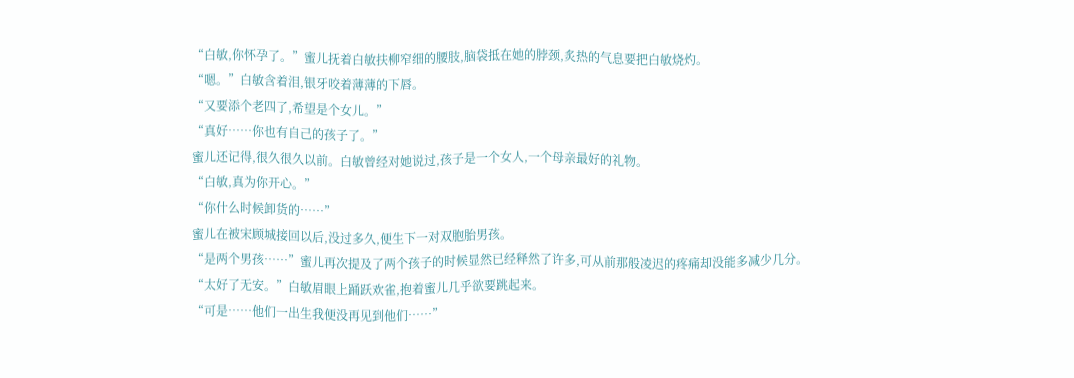“白敏,你怀孕了。”蜜儿抚着白敏扶柳窄细的腰肢,脑袋抵在她的脖颈,炙热的气息要把白敏烧灼。
“嗯。”白敏含着泪,银牙咬着薄薄的下唇。
“又要添个老四了,希望是个女儿。”
“真好……你也有自己的孩子了。”
蜜儿还记得,很久很久以前。白敏曾经对她说过,孩子是一个女人,一个母亲最好的礼物。
“白敏,真为你开心。”
“你什么时候卸货的……”
蜜儿在被宋顾城接回以后,没过多久,便生下一对双胞胎男孩。
“是两个男孩……”蜜儿再次提及了两个孩子的时候显然已经释然了许多,可从前那般凌迟的疼痛却没能多减少几分。
“太好了无安。”白敏眉眼上踊跃欢雀,抱着蜜儿几乎欲要跳起来。
“可是……他们一出生我便没再见到他们……”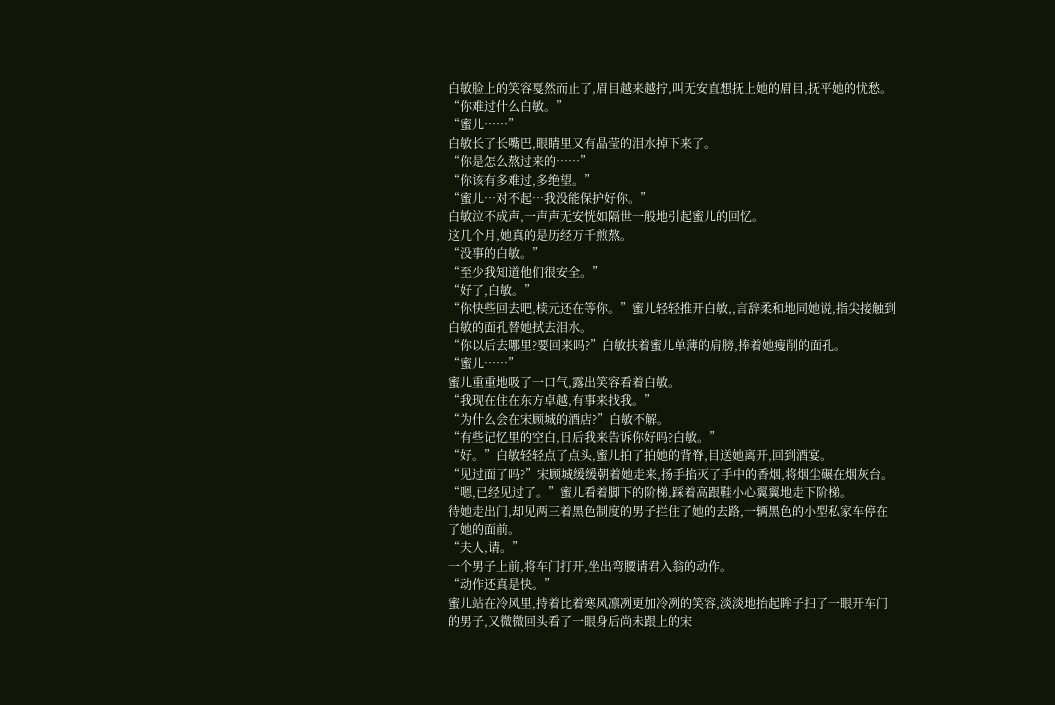白敏脸上的笑容戛然而止了,眉目越来越拧,叫无安直想抚上她的眉目,抚平她的忧愁。
“你难过什么白敏。”
“蜜儿……”
白敏长了长嘴巴,眼睛里又有晶莹的泪水掉下来了。
“你是怎么熬过来的……”
“你该有多难过,多绝望。”
“蜜儿…对不起…我没能保护好你。”
白敏泣不成声,一声声无安恍如隔世一般地引起蜜儿的回忆。
这几个月,她真的是历经万千煎熬。
“没事的白敏。”
“至少我知道他们很安全。”
“好了,白敏。”
“你快些回去吧,椟元还在等你。”蜜儿轻轻推开白敏,,言辞柔和地同她说,指尖接触到白敏的面孔替她拭去泪水。
“你以后去哪里?要回来吗?”白敏扶着蜜儿单薄的肩膀,捧着她瘦削的面孔。
“蜜儿……”
蜜儿重重地吸了一口气,露出笑容看着白敏。
“我现在住在东方卓越,有事来找我。”
“为什么会在宋顾城的酒店?”白敏不解。
“有些记忆里的空白,日后我来告诉你好吗?白敏。”
“好。”白敏轻轻点了点头,蜜儿拍了拍她的背脊,目送她离开,回到酒宴。
“见过面了吗?”宋顾城缓缓朝着她走来,扬手掐灭了手中的香烟,将烟尘碾在烟灰台。
“嗯,已经见过了。”蜜儿看着脚下的阶梯,踩着高跟鞋小心翼翼地走下阶梯。
待她走出门,却见两三着黑色制度的男子拦住了她的去路,一辆黑色的小型私家车停在了她的面前。
“夫人,请。”
一个男子上前,将车门打开,坐出弯腰请君入翁的动作。
“动作还真是快。”
蜜儿站在冷风里,持着比着寒风凛冽更加冷冽的笑容,淡淡地抬起眸子扫了一眼开车门的男子,又微微回头看了一眼身后尚未跟上的宋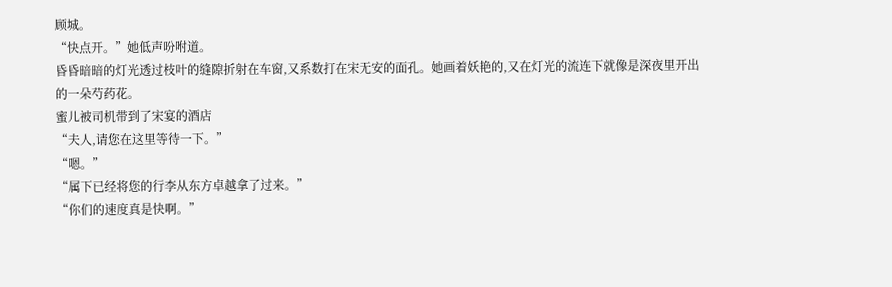顾城。
“快点开。”她低声吩咐道。
昏昏暗暗的灯光透过枝叶的缝隙折射在车窗,又系数打在宋无安的面孔。她画着妖艳的,又在灯光的流连下就像是深夜里开出的一朵芍药花。
蜜儿被司机带到了宋宴的酒店
“夫人,请您在这里等待一下。”
“嗯。”
“属下已经将您的行李从东方卓越拿了过来。”
“你们的速度真是快啊。”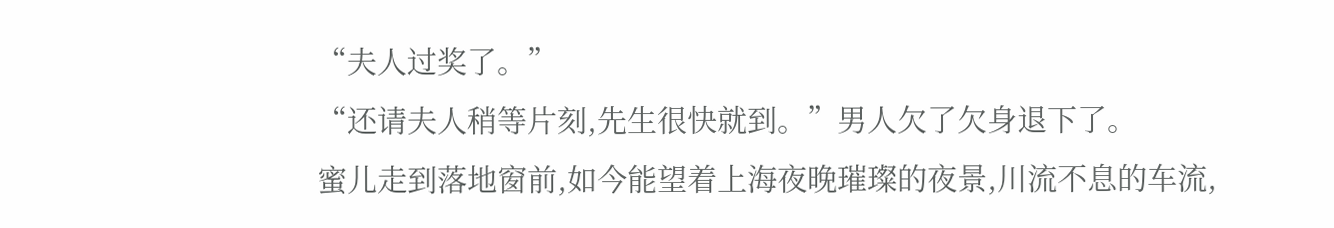“夫人过奖了。”
“还请夫人稍等片刻,先生很快就到。”男人欠了欠身退下了。
蜜儿走到落地窗前,如今能望着上海夜晚璀璨的夜景,川流不息的车流,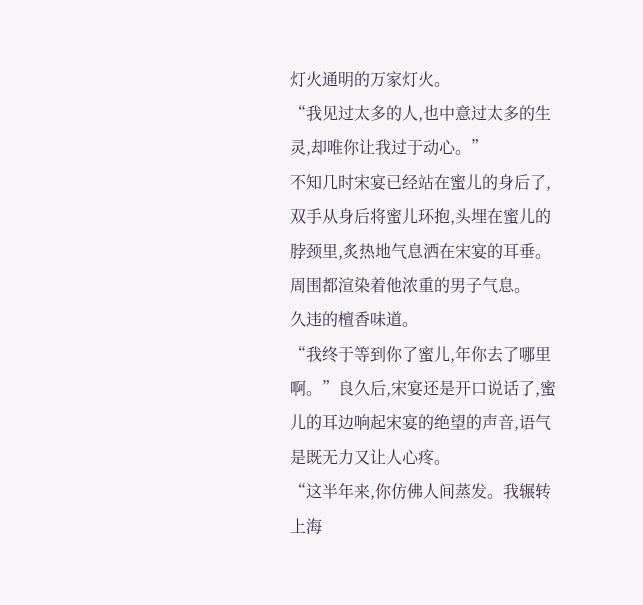灯火通明的万家灯火。
“我见过太多的人,也中意过太多的生灵,却唯你让我过于动心。”
不知几时宋宴已经站在蜜儿的身后了,双手从身后将蜜儿环抱,头埋在蜜儿的脖颈里,炙热地气息洒在宋宴的耳垂。周围都渲染着他浓重的男子气息。
久违的檀香味道。
“我终于等到你了蜜儿,年你去了哪里啊。”良久后,宋宴还是开口说话了,蜜儿的耳边响起宋宴的绝望的声音,语气是既无力又让人心疼。
“这半年来,你仿佛人间蒸发。我辗转上海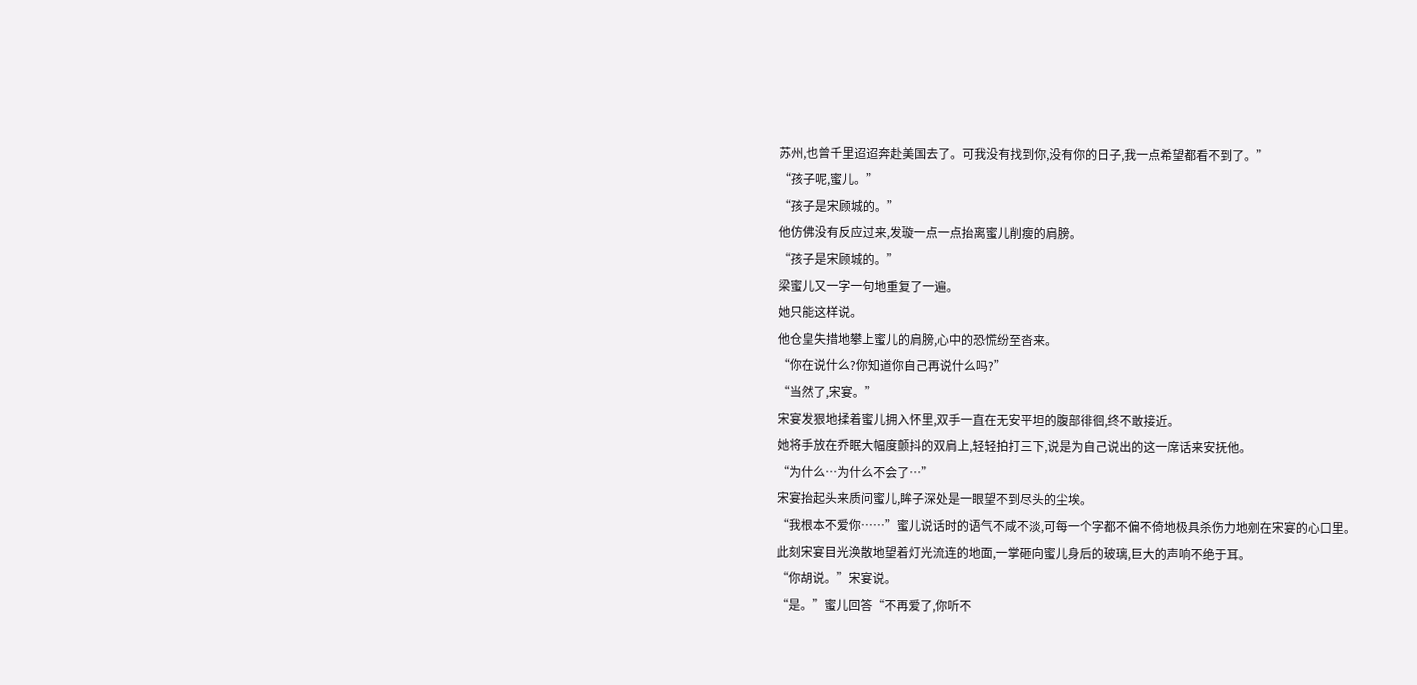苏州,也曾千里迢迢奔赴美国去了。可我没有找到你,没有你的日子,我一点希望都看不到了。”
“孩子呢,蜜儿。”
“孩子是宋顾城的。”
他仿佛没有反应过来,发璇一点一点抬离蜜儿削瘦的肩膀。
“孩子是宋顾城的。”
梁蜜儿又一字一句地重复了一遍。
她只能这样说。
他仓皇失措地攀上蜜儿的肩膀,心中的恐慌纷至沓来。
“你在说什么?你知道你自己再说什么吗?”
“当然了,宋宴。”
宋宴发狠地揉着蜜儿拥入怀里,双手一直在无安平坦的腹部徘徊,终不敢接近。
她将手放在乔眠大幅度颤抖的双肩上,轻轻拍打三下,说是为自己说出的这一席话来安抚他。
“为什么…为什么不会了…”
宋宴抬起头来质问蜜儿,眸子深处是一眼望不到尽头的尘埃。
“我根本不爱你……”蜜儿说话时的语气不咸不淡,可每一个字都不偏不倚地极具杀伤力地剜在宋宴的心口里。
此刻宋宴目光涣散地望着灯光流连的地面,一掌砸向蜜儿身后的玻璃,巨大的声响不绝于耳。
“你胡说。”宋宴说。
“是。”蜜儿回答“不再爱了,你听不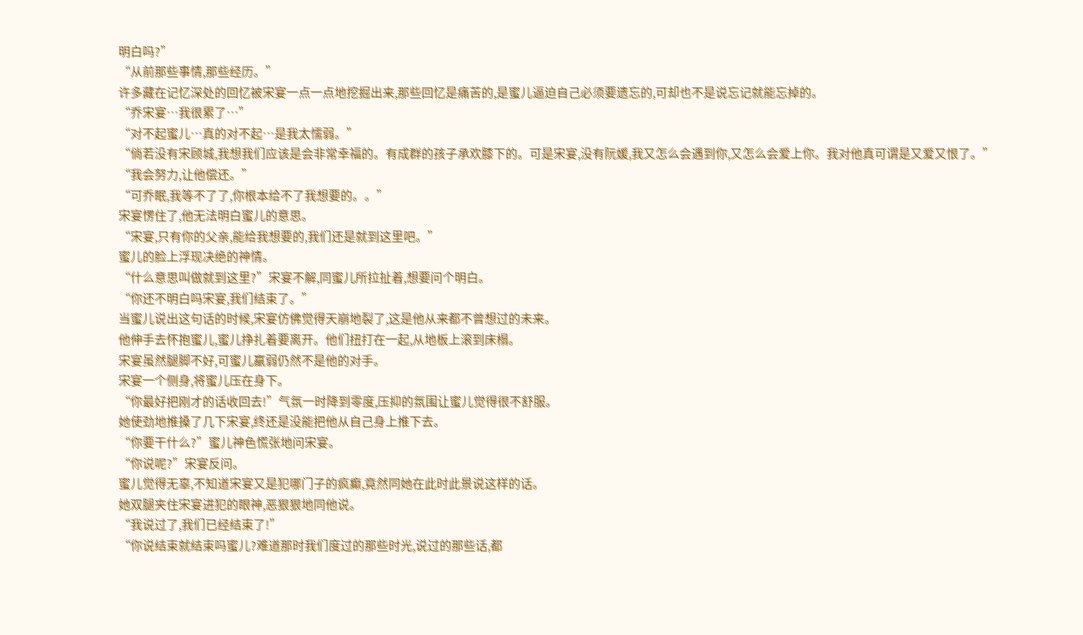明白吗?”
“从前那些事情,那些经历。”
许多藏在记忆深处的回忆被宋宴一点一点地挖掘出来,那些回忆是痛苦的,是蜜儿逼迫自己必须要遗忘的,可却也不是说忘记就能忘掉的。
“乔宋宴…我很累了…”
“对不起蜜儿…真的对不起…是我太懦弱。”
“倘若没有宋顾城,我想我们应该是会非常幸福的。有成群的孩子承欢膝下的。可是宋宴,没有阮媛,我又怎么会遇到你,又怎么会爱上你。我对他真可谓是又爱又恨了。”
“我会努力,让他偿还。”
“可乔眠,我等不了了,你根本给不了我想要的。。”
宋宴愣住了,他无法明白蜜儿的意思。
“宋宴,只有你的父亲,能给我想要的,我们还是就到这里吧。”
蜜儿的脸上浮现决绝的神情。
“什么意思叫做就到这里?”宋宴不解,同蜜儿所拉扯着,想要问个明白。
“你还不明白吗宋宴,我们结束了。”
当蜜儿说出这句话的时候,宋宴仿佛觉得天崩地裂了,这是他从来都不曾想过的未来。
他伸手去怀抱蜜儿,蜜儿挣扎着要离开。他们扭打在一起,从地板上滚到床榻。
宋宴虽然腿脚不好,可蜜儿羸弱仍然不是他的对手。
宋宴一个侧身,将蜜儿压在身下。
“你最好把刚才的话收回去!”气氛一时降到零度,压抑的氛围让蜜儿觉得很不舒服。
她使劲地推搡了几下宋宴,终还是没能把他从自己身上推下去。
“你要干什么?”蜜儿神色慌张地问宋宴。
“你说呢?”宋宴反问。
蜜儿觉得无辜,不知道宋宴又是犯哪门子的疯癫,竟然同她在此时此景说这样的话。
她双腿夹住宋宴进犯的眼神,恶狠狠地同他说。
“我说过了,我们已经结束了!”
“你说结束就结束吗蜜儿?难道那时我们度过的那些时光,说过的那些话,都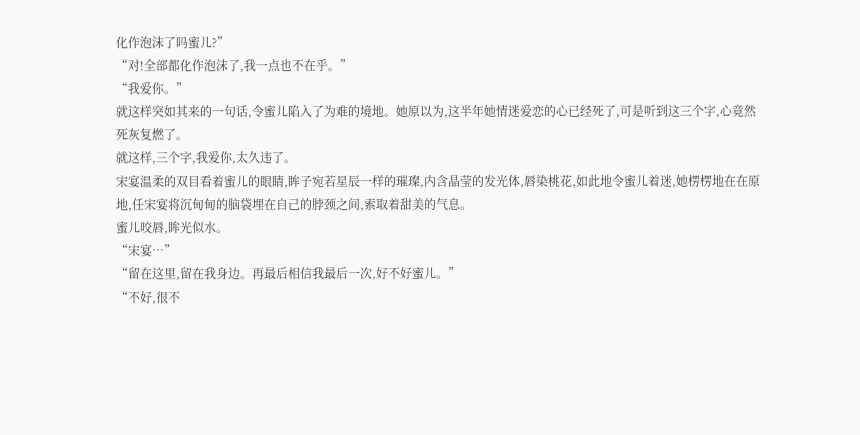化作泡沫了吗蜜儿?”
“对!全部都化作泡沫了,我一点也不在乎。”
“我爱你。”
就这样突如其来的一句话,令蜜儿陷入了为难的境地。她原以为,这半年她情迷爱恋的心已经死了,可是听到这三个字,心竟然死灰复燃了。
就这样,三个字,我爱你,太久违了。
宋宴温柔的双目看着蜜儿的眼睛,眸子宛若星辰一样的璀璨,内含晶莹的发光体,唇染桃花,如此地令蜜儿着迷,她楞楞地在在原地,任宋宴将沉甸甸的脑袋埋在自己的脖颈之间,索取着甜美的气息。
蜜儿咬唇,眸光似水。
“宋宴…”
“留在这里,留在我身边。再最后相信我最后一次,好不好蜜儿。”
“不好,很不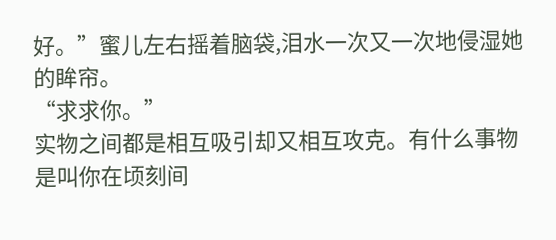好。”蜜儿左右摇着脑袋,泪水一次又一次地侵湿她的眸帘。
“求求你。”
实物之间都是相互吸引却又相互攻克。有什么事物是叫你在顷刻间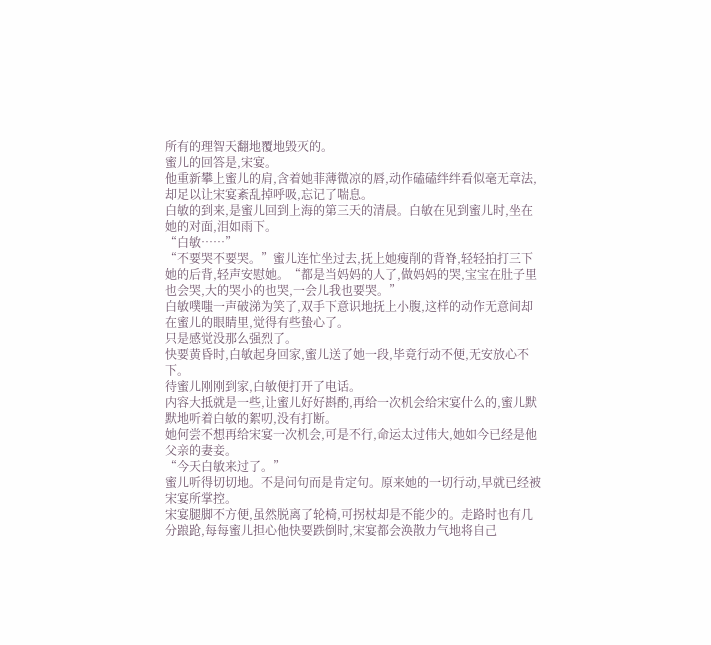所有的理智天翻地覆地毁灭的。
蜜儿的回答是,宋宴。
他重新攀上蜜儿的肩,含着她菲薄微凉的唇,动作磕磕绊绊看似毫无章法,却足以让宋宴紊乱掉呼吸,忘记了喘息。
白敏的到来,是蜜儿回到上海的第三天的清晨。白敏在见到蜜儿时,坐在她的对面,泪如雨下。
“白敏……”
“不要哭不要哭。”蜜儿连忙坐过去,抚上她瘦削的背脊,轻轻拍打三下她的后背,轻声安慰她。“都是当妈妈的人了,做妈妈的哭,宝宝在肚子里也会哭,大的哭小的也哭,一会儿我也要哭。”
白敏噗嗤一声破涕为笑了,双手下意识地抚上小腹,这样的动作无意间却在蜜儿的眼睛里,觉得有些蛰心了。
只是感觉没那么强烈了。
快要黄昏时,白敏起身回家,蜜儿送了她一段,毕竟行动不便,无安放心不下。
待蜜儿刚刚到家,白敏便打开了电话。
内容大抵就是一些,让蜜儿好好斟酌,再给一次机会给宋宴什么的,蜜儿默默地听着白敏的絮叨,没有打断。
她何尝不想再给宋宴一次机会,可是不行,命运太过伟大,她如今已经是他父亲的妻妾。
“今天白敏来过了。”
蜜儿听得切切地。不是问句而是肯定句。原来她的一切行动,早就已经被宋宴所掌控。
宋宴腿脚不方便,虽然脱离了轮椅,可拐杖却是不能少的。走路时也有几分踉跄,每每蜜儿担心他快要跌倒时,宋宴都会涣散力气地将自己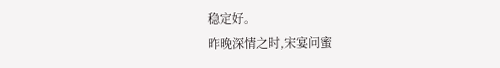稳定好。
昨晚深情之时,宋宴问蜜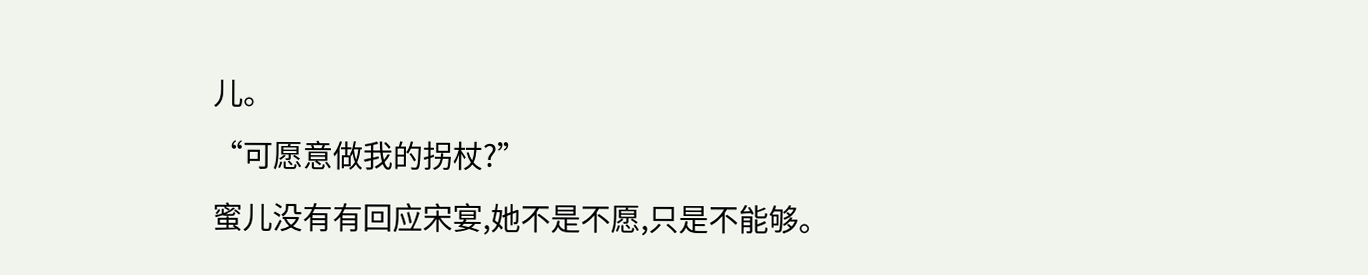儿。
“可愿意做我的拐杖?”
蜜儿没有有回应宋宴,她不是不愿,只是不能够。